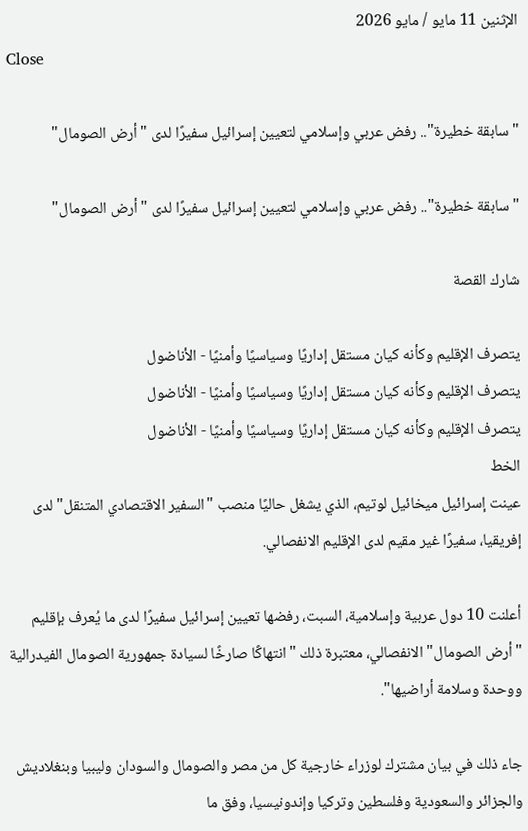الإثنين 11 مايو / مايو 2026
Close

"سابقة خطيرة".. رفض عربي وإسلامي لتعيين إسرائيل سفيرًا لدى "أرض الصومال"

"سابقة خطيرة".. رفض عربي وإسلامي لتعيين إسرائيل سفيرًا لدى "أرض الصومال"

شارك القصة

يتصرف الإقليم وكأنه كيان مستقل إداريًا وسياسيًا وأمنيًا - الأناضول
يتصرف الإقليم وكأنه كيان مستقل إداريًا وسياسيًا وأمنيًا - الأناضول
يتصرف الإقليم وكأنه كيان مستقل إداريًا وسياسيًا وأمنيًا - الأناضول
الخط
عينت إسرائيل ميخائيل لوتيم، الذي يشغل حاليًا منصب "السفير الاقتصادي المتنقل" لدى إفريقيا، سفيرًا غير مقيم لدى الإقليم الانفصالي.

أعلنت 10 دول عربية وإسلامية، السبت، رفضها تعيين إسرائيل سفيرًا لدى ما يُعرف بإقليم "أرض الصومال" الانفصالي، معتبرة ذلك "انتهاكًا صارخًا لسيادة جمهورية الصومال الفيدرالية ووحدة وسلامة أراضيها".

جاء ذلك في بيان مشترك لوزراء خارجية كل من مصر والصومال والسودان وليبيا وبنغلاديش والجزائر والسعودية وفلسطين وتركيا وإندونيسيا، وفق ما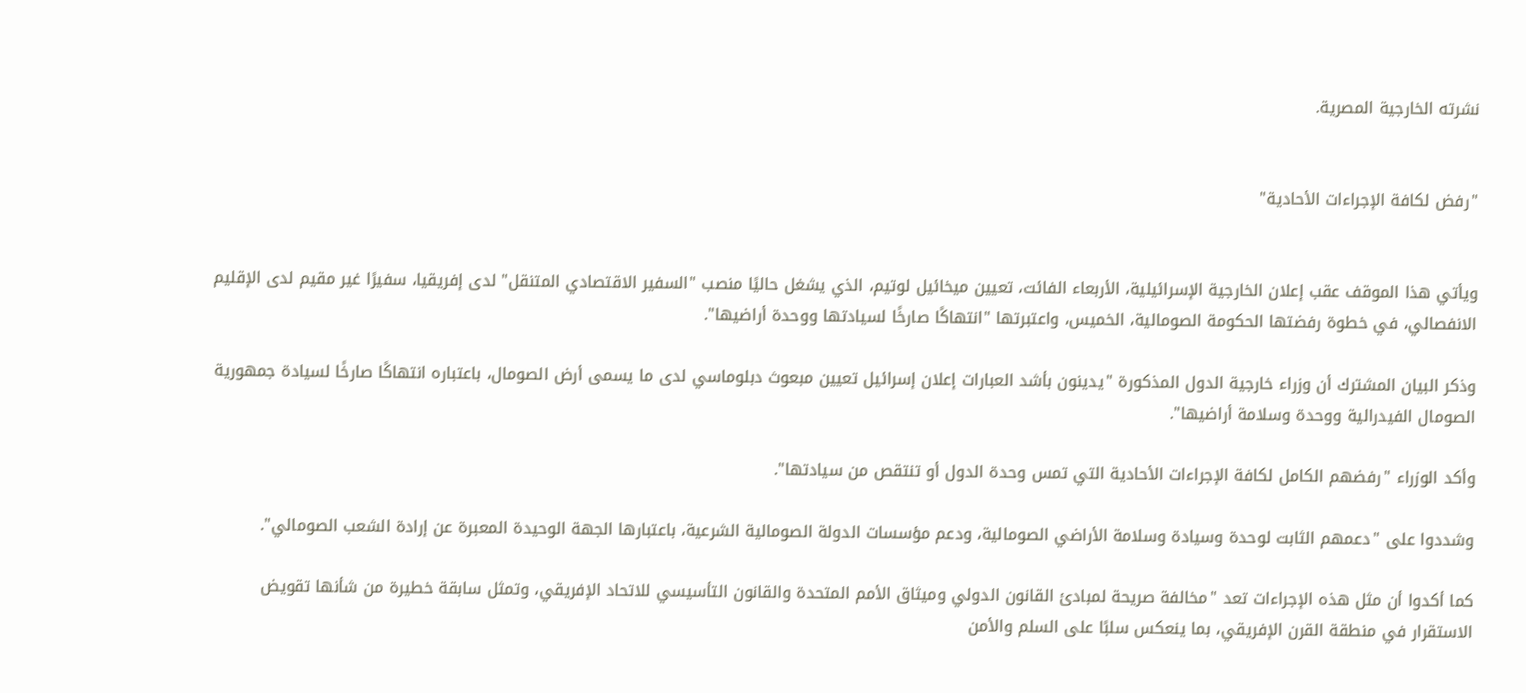نشرته الخارجية المصرية.


"رفض لكافة الإجراءات الأحادية"


ويأتي هذا الموقف عقب إعلان الخارجية الإسرائيلية، الأربعاء الفائت، تعيين ميخائيل لوتيم، الذي يشغل حاليًا منصب "السفير الاقتصادي المتنقل" لدى إفريقيا، سفيرًا غير مقيم لدى الإقليم الانفصالي، في خطوة رفضتها الحكومة الصومالية، الخميس، واعتبرتها "انتهاكًا صارخًا لسيادتها ووحدة أراضيها".

وذكر البيان المشترك أن وزراء خارجية الدول المذكورة "يدينون بأشد العبارات إعلان إسرائيل تعيين مبعوث دبلوماسي لدى ما يسمى أرض الصومال، باعتباره انتهاكًا صارخًا لسيادة جمهورية الصومال الفيدرالية ووحدة وسلامة أراضيها".

وأكد الوزراء "رفضهم الكامل لكافة الإجراءات الأحادية التي تمس وحدة الدول أو تنتقص من سيادتها".

وشددوا على "دعمهم الثابت لوحدة وسيادة وسلامة الأراضي الصومالية، ودعم مؤسسات الدولة الصومالية الشرعية، باعتبارها الجهة الوحيدة المعبرة عن إرادة الشعب الصومالي".

كما أكدوا أن مثل هذه الإجراءات تعد "مخالفة صريحة لمبادئ القانون الدولي وميثاق الأمم المتحدة والقانون التأسيسي للاتحاد الإفريقي، وتمثل سابقة خطيرة من شأنها تقويض الاستقرار في منطقة القرن الإفريقي، بما ينعكس سلبًا على السلم والأمن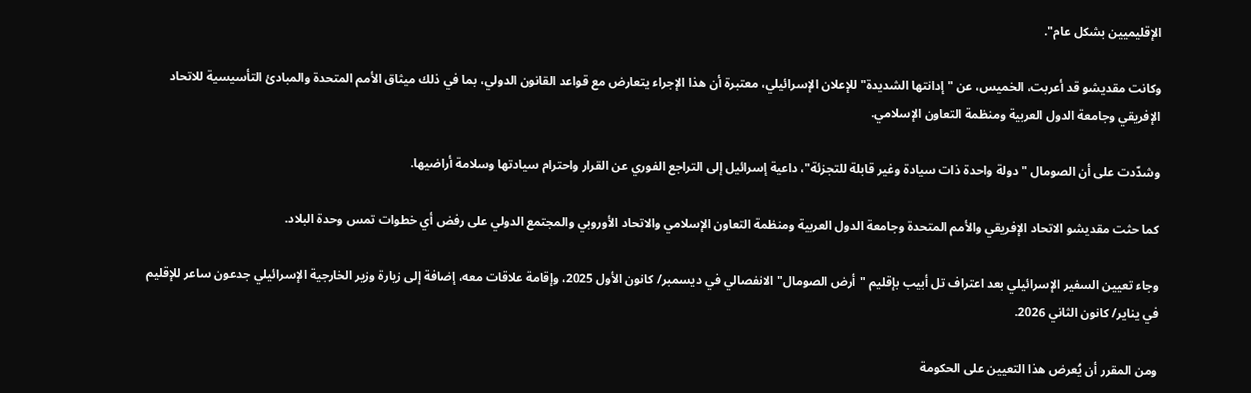الإقليميين بشكل عام".

وكانت مقديشو قد أعربت، الخميس، عن "إدانتها الشديدة" للإعلان الإسرائيلي، معتبرة أن هذا الإجراء يتعارض مع قواعد القانون الدولي، بما في ذلك ميثاق الأمم المتحدة والمبادئ التأسيسية للاتحاد الإفريقي وجامعة الدول العربية ومنظمة التعاون الإسلامي.

وشدّدت على أن الصومال "دولة واحدة ذات سيادة وغير قابلة للتجزئة"، داعية إسرائيل إلى التراجع الفوري عن القرار واحترام سيادتها وسلامة أراضيها.

كما حثت مقديشو الاتحاد الإفريقي والأمم المتحدة وجامعة الدول العربية ومنظمة التعاون الإسلامي والاتحاد الأوروبي والمجتمع الدولي على رفض أي خطوات تمس وحدة البلاد.

وجاء تعيين السفير الإسرائيلي بعد اعتراف تل أبيب بإقليم "أرض الصومال" الانفصالي في ديسمبر/ كانون الأول 2025، وإقامة علاقات معه، إضافة إلى زيارة وزير الخارجية الإسرائيلي جدعون ساعر للإقليم في يناير/ كانون الثاني 2026.

ومن المقرر أن يُعرض هذا التعيين على الحكومة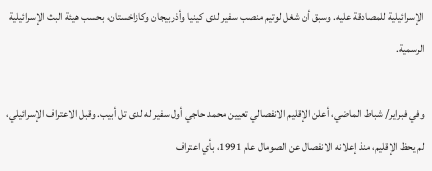الإسرائيلية للمصادقة عليه. وسبق أن شغل لوتيم منصب سفير لدى كينيا وأذربيجان وكازاخستان، بحسب هيئة البث الإسرائيلية الرسمية.

وفي فبراير/ شباط الماضي، أعلن الإقليم الانفصالي تعيين محمد حاجي أول سفير له لدى تل أبيب. وقبل الاعتراف الإسرائيلي، لم يحظ الإقليم، منذ إعلانه الانفصال عن الصومال عام 1991، بأي اعتراف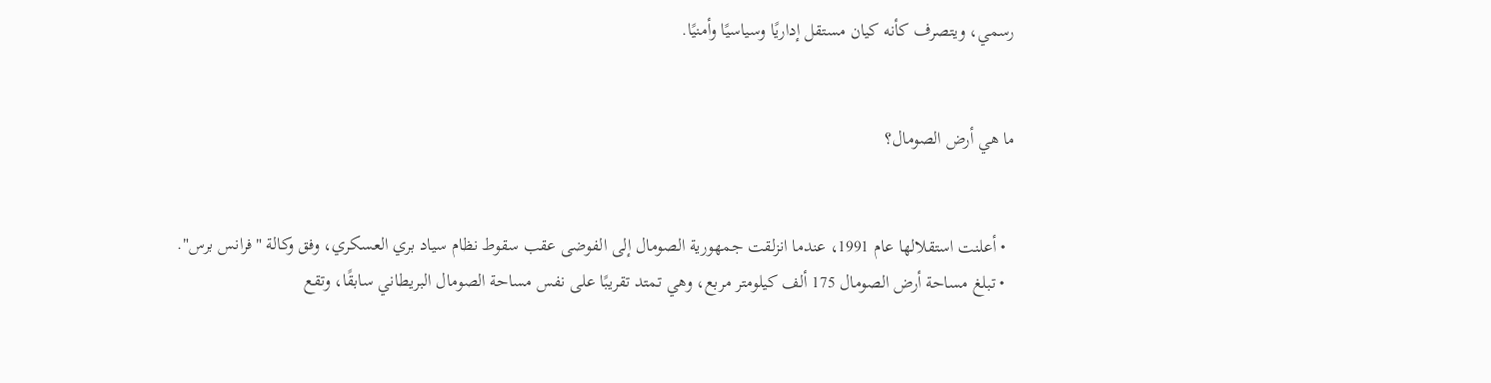رسمي، ويتصرف كأنه كيان مستقل إداريًا وسياسيًا وأمنيًا.


ما هي أرض الصومال؟


  • أعلنت استقلالها عام 1991، عندما انزلقت جمهورية الصومال إلى الفوضى عقب سقوط نظام سياد بري العسكري، وفق وكالة "فرانس برس".
  • تبلغ مساحة أرض الصومال 175 ألف كيلومتر مربع، وهي تمتد تقريبًا على نفس مساحة الصومال البريطاني سابقًا، وتقع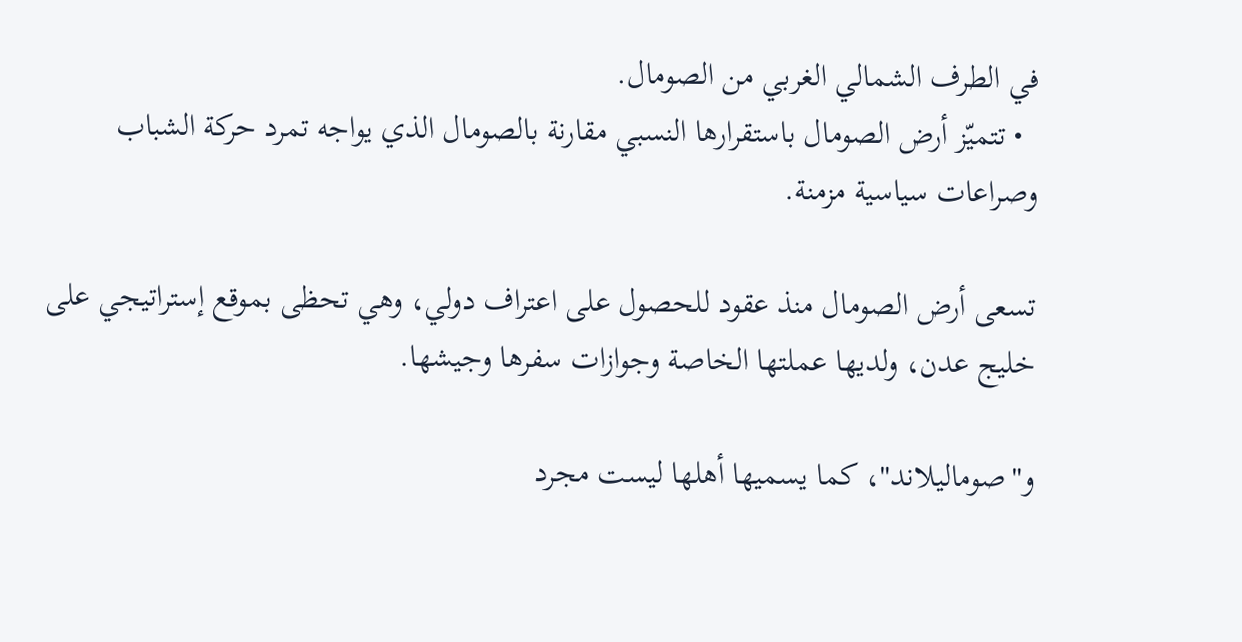في الطرف الشمالي الغربي من الصومال.
  • تتميّز أرض الصومال باستقرارها النسبي مقارنة بالصومال الذي يواجه تمرد حركة الشباب وصراعات سياسية مزمنة.

تسعى أرض الصومال منذ عقود للحصول على اعتراف دولي، وهي تحظى بموقع إستراتيجي على خليج عدن، ولديها عملتها الخاصة وجوازات سفرها وجيشها.

و"صوماليلاند"، كما يسميها أهلها ليست مجرد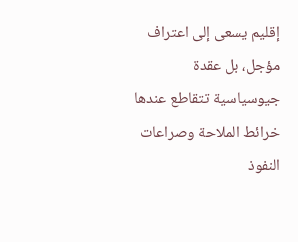إقليم يسعى إلى اعتراف مؤجل، بل عقدة جيوسياسية تتقاطع عندها خرائط الملاحة وصراعات النفوذ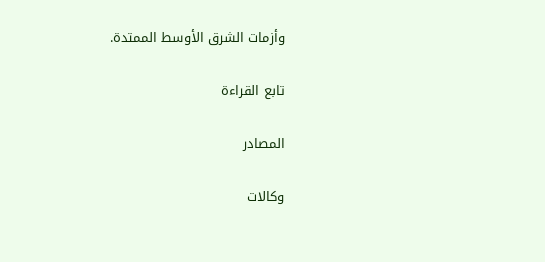وأزمات الشرق الأوسط الممتدة.

تابع القراءة

المصادر

وكالات